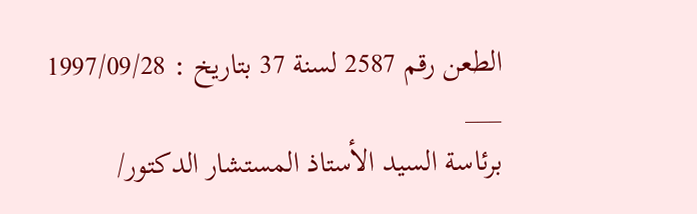الطعن رقم 2587 لسنة 37 بتاريخ : 1997/09/28
___
برئاسة السيد الأستاذ المستشار الدكتور/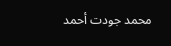محمد جودت أحمد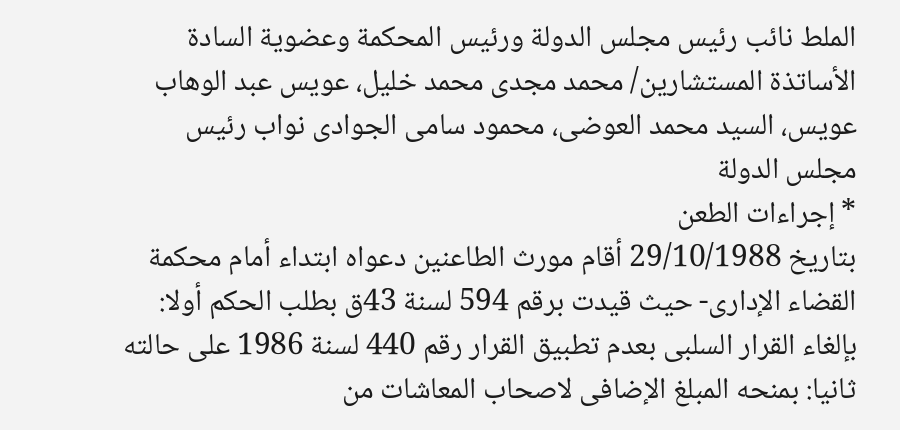الملط نائب رئيس مجلس الدولة ورئيس المحكمة وعضوية السادة الأساتذة المستشارين/ محمد مجدى محمد خليل، عويس عبد الوهاب عويس، السيد محمد العوضى، محمود سامى الجوادى نواب رئيس مجلس الدولة
* إجراءات الطعن
بتاريخ 29/10/1988 أقام مورث الطاعنين دعواه ابتداء أمام محكمة القضاء الإدارى- حيث قيدت برقم 594 لسنة 43ق بطلب الحكم أولا: بإلغاء القرار السلبى بعدم تطبيق القرار رقم 440 لسنة 1986 على حالته ثانيا: بمنحه المبلغ الإضافى لاصحاب المعاشات من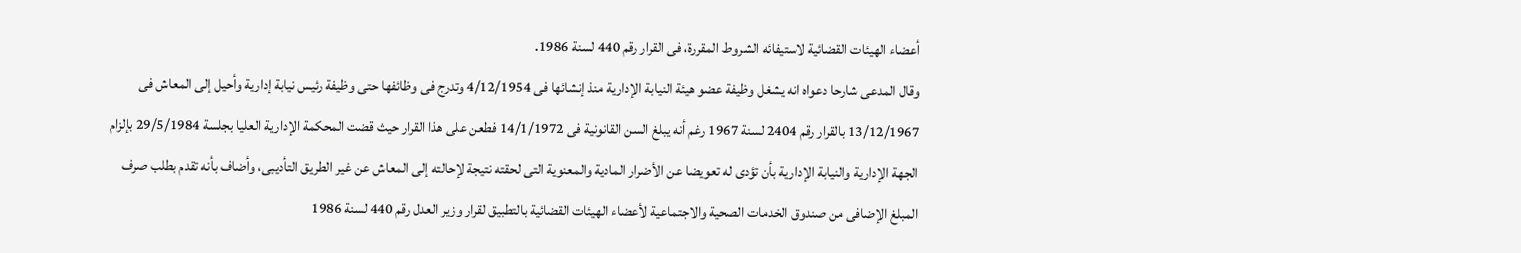أعضاء الهيئات القضائية لاستيفائه الشروط المقررة، فى القرار رقم 440 لسنة 1986.
وقال المدعى شارحا دعواه انه يشغل وظيفة عضو هيئة النيابة الإدارية منذ إنشائها فى 4/12/1954 وتدرج فى وظائفها حتى وظيفة رئيس نيابة إدارية وأحيل إلى المعاش فى 13/12/1967 بالقرار رقم 2404 لسنة 1967 رغم أنه يبلغ السن القانونية فى 14/1/1972 فطعن على هذا القرار حيث قضت المحكمة الإدارية العليا بجلسة 29/5/1984 بإلزام الجهة الإدارية والنيابة الإدارية بأن تؤدى له تعويضا عن الأضرار المادية والمعنوية التى لحقته نتيجة لإحالته إلى المعاش عن غير الطريق التأديبى، وأضاف بأنه تقدم بطلب صرف المبلغ الإضافى من صندوق الخدمات الصحية والاجتماعية لأعضاء الهيئات القضائية بالتطبيق لقرار وزير العدل رقم 440 لسنة 1986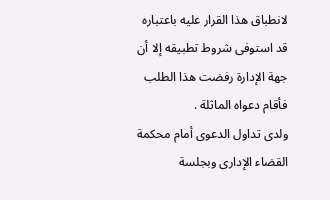لانطباق هذا القرار عليه باعتباره قد استوفى شروط تطبيقه إلا أن جهة الإدارة رفضت هذا الطلب فأقام دعواه الماثلة .
ولدى تداول الدعوى أمام محكمة القضاء الإدارى وبجلسة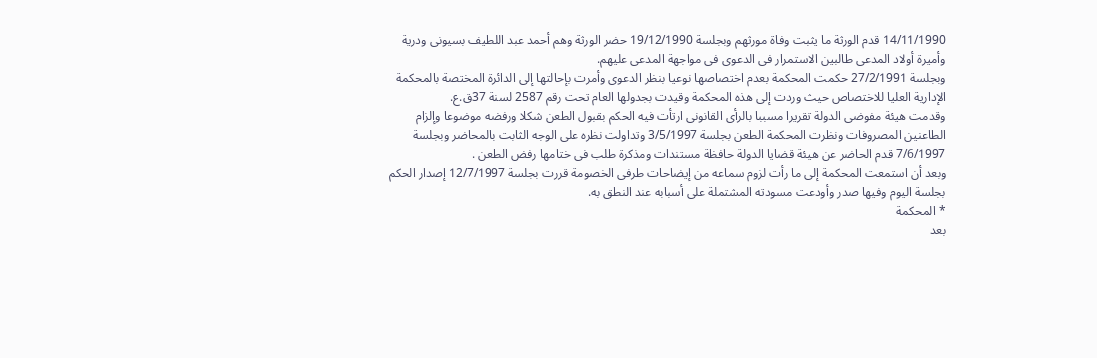14/11/1990 قدم الورثة ما يثبت وفاة مورثهم وبجلسة 19/12/1990 حضر الورثة وهم أحمد عبد اللطيف بسيونى ودرية وأميرة أولاد المدعى طالبين الاستمرار فى الدعوى فى مواجهة المدعى عليهم.
وبجلسة 27/2/1991 حكمت المحكمة بعدم اختصاصها نوعيا بنظر الدعوى وأمرت بإحالتها إلى الدائرة المختصة بالمحكمة الإدارية العليا للاختصاص حيث وردت إلى هذه المحكمة وقيدت بجدولها العام تحت رقم 2587 لسنة 37ق.ع.
وقدمت هيئة مفوضى الدولة تقريرا مسببا بالرأى القانونى ارتأت فيه الحكم بقبول الطعن شكلا ورفضه موضوعا وإلزام الطاعنين المصروفات ونظرت المحكمة الطعن بجلسة 3/5/1997 وتداولت نظره على الوجه الثابت بالمحاضر وبجلسة 7/6/1997 قدم الحاضر عن هيئة قضايا الدولة حافظة مستندات ومذكرة طلب فى ختامها رفض الطعن .
وبعد أن استمعت المحكمة إلى ما رأت لزوم سماعه من إيضاحات طرفى الخصومة قررت بجلسة 12/7/1997 إصدار الحكم بجلسة اليوم وفيها صدر وأودعت مسودته المشتملة على أسبابه عند النطق به.
* المحكمة
بعد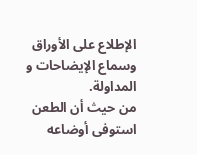الإطلاع على الأوراق وسماع الإيضاحات و المداولة.
من حيث أن الطعن استوفى أوضاعه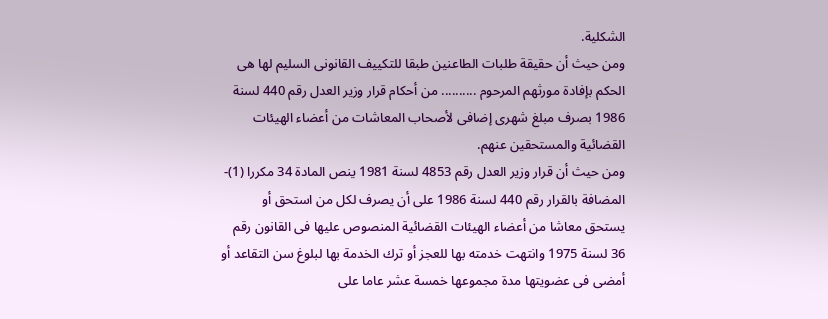الشكلية.
ومن حيث أن حقيقة طلبات الطاعنين طبقا للتكييف القانونى السليم لها هى الحكم بإفادة مورثهم المرحوم .......... من أحكام قرار وزير العدل رقم 440 لسنة 1986 بصرف مبلغ شهرى إضافى لأصحاب المعاشات من أعضاء الهيئات القضائية والمستحقين عنهم.
ومن حيث أن قرار وزير العدل رقم 4853 لسنة 1981 ينص المادة 34 مكررا (1)- المضافة بالقرار رقم 440 لسنة 1986 على أن يصرف لكل من استحق أو يستحق معاشا من أعضاء الهيئات القضائية المنصوص عليها فى القانون رقم 36 لسنة 1975 وانتهت خدمته بها للعجز أو ترك الخدمة بها لبلوغ سن التقاعد أو أمضى فى عضويتها مدة مجموعها خمسة عشر عاما على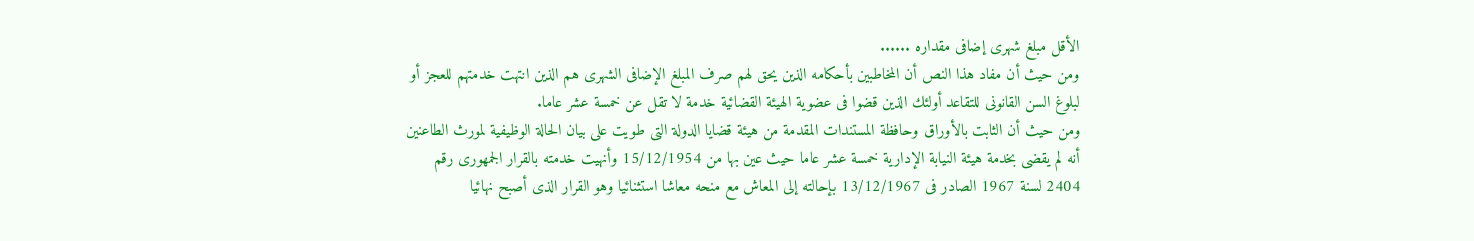الأقل مبلغ شهرى إضافى مقداره ......
ومن حيث أن مفاد هذا النص أن المخاطبين بأحكامه الذين يحق لهم صرف المبلغ الإضافى الشهرى هم الذين انتهت خدمتهم للعجز أو لبلوغ السن القانونى للتقاعد أولئك الذين قضوا فى عضوية الهيئة القضائية خدمة لا تقل عن خمسة عشر عاما.
ومن حيث أن الثابت بالأوراق وحافظة المستندات المقدمة من هيئة قضايا الدولة التى طويت على بيان الحالة الوظيفية لمورث الطاعنين أنه لم يقضى بخدمة هيئة النيابة الإدارية خمسة عشر عاما حيث عين بها من 15/12/1954 وأنهيت خدمته بالقرار الجمهورى رقم 2404 لسنة 1967 الصادر فى 13/12/1967 بإحالته إلى المعاش مع منحه معاشا استثنائيا وهو القرار الذى أصبح نهائيا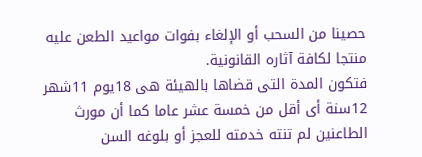حصينا من السحب أو الإلغاء بفوات مواعيد الطعن عليه منتجا لكافة آثاره القانونية.
فتكون المدة التى قضاها بالهيئة هى 18يوم 11شهر 12سنة أى أقل من خمسة عشر عاما كما أن مورث الطاعنين لم تنته خدمته للعجز أو بلوغه السن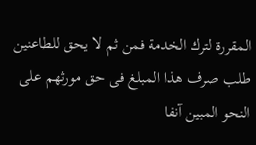المقررة لترك الخدمة فمن ثم لا يحق للطاعنين طلب صرف هذا المبلغ فى حق مورثهم على النحو المبين آنفا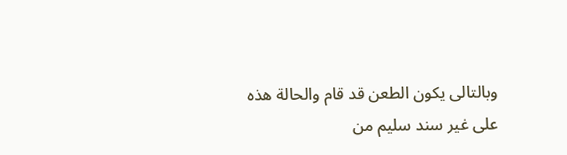وبالتالى يكون الطعن قد قام والحالة هذه على غير سند سليم من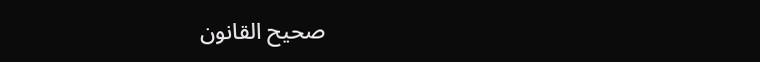صحيح القانون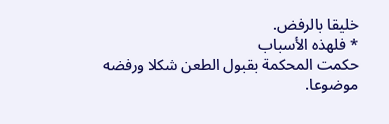خليقا بالرفض.
* فلهذه الأسباب
حكمت المحكمة بقبول الطعن شكلا ورفضه موضوعا.